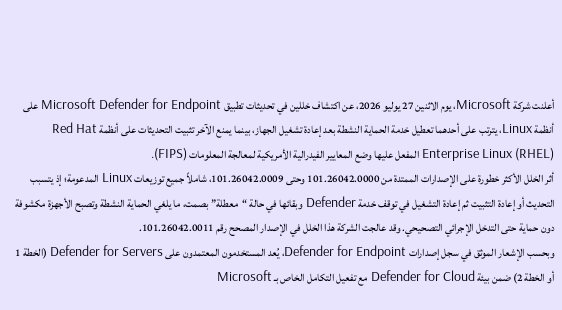أعلنت شركة Microsoft، يوم الاثنين 27 يوليو 2026، عن اكتشاف خللين في تحديثات تطبيق Microsoft Defender for Endpoint على أنظمة Linux، يترتب على أحدهما تعطيل خدمة الحماية النشطة بعد إعادة تشغيل الجهاز، بينما يمنع الآخر تثبيت التحديثات على أنظمة Red Hat Enterprise Linux (RHEL) المفعل عليها وضع المعايير الفيدرالية الأمريكية لمعالجة المعلومات (FIPS).
أثر الخلل الأكثر خطورة على الإصدارات الممتدة من 101.26042.0000 وحتى 101.26042.0009، شاملاً جميع توزيعات Linux المدعومة؛ إذ يتسبب التحديث أو إعادة التثبيت ثم إعادة التشغيل في توقف خدمة Defender وبقائها في حالة “معطلة” بصمت، ما يلغي الحماية النشطة وتصبح الأجهزة مكشوفة دون حماية حتى التدخل الإجرائي التصحيحي. وقد عالجت الشركة هذا الخلل في الإصدار المصحح رقم 101.26042.0011.
وبحسب الإشعار الموثق في سجل إصدارات Defender for Endpoint، يُعد المستخدمون المعتمدون على Defender for Servers (الخطة 1 أو الخطة 2) ضمن بيئة Defender for Cloud مع تفعيل التكامل الخاص بـ Microsoft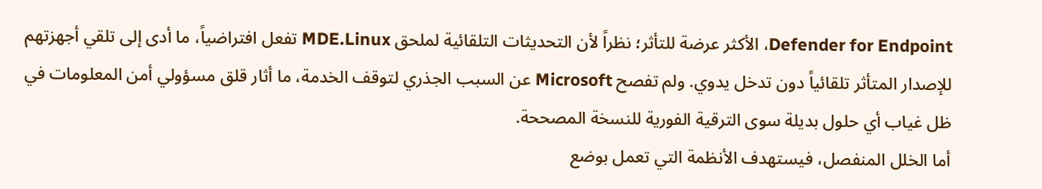Defender for Endpoint، الأكثر عرضة للتأثر؛ نظراً لأن التحديثات التلقائية لملحق MDE.Linux تفعل افتراضياً، ما أدى إلى تلقي أجهزتهم للإصدار المتأثر تلقائياً دون تدخل يدوي. ولم تفصح Microsoft عن السبب الجذري لتوقف الخدمة، ما أثار قلق مسؤولي أمن المعلومات في ظل غياب أي حلول بديلة سوى الترقية الفورية للنسخة المصححة.
أما الخلل المنفصل، فيستهدف الأنظمة التي تعمل بوضع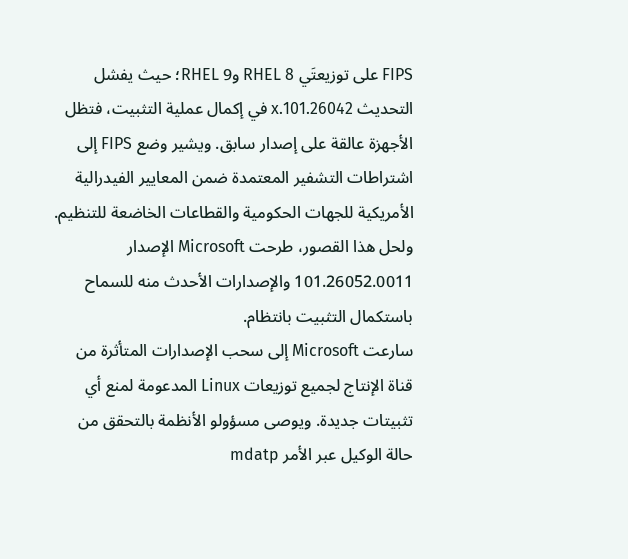FIPS على توزيعتَي RHEL 8 وRHEL 9؛ حيث يفشل التحديث 101.26042.x في إكمال عملية التثبيت، فتظل الأجهزة عالقة على إصدار سابق. ويشير وضع FIPS إلى اشتراطات التشفير المعتمدة ضمن المعايير الفيدرالية الأمريكية للجهات الحكومية والقطاعات الخاضعة للتنظيم. ولحل هذا القصور، طرحت Microsoft الإصدار 101.26052.0011 والإصدارات الأحدث منه للسماح باستكمال التثبيت بانتظام.
سارعت Microsoft إلى سحب الإصدارات المتأثرة من قناة الإنتاج لجميع توزيعات Linux المدعومة لمنع أي تثبيتات جديدة. ويوصى مسؤولو الأنظمة بالتحقق من حالة الوكيل عبر الأمر mdatp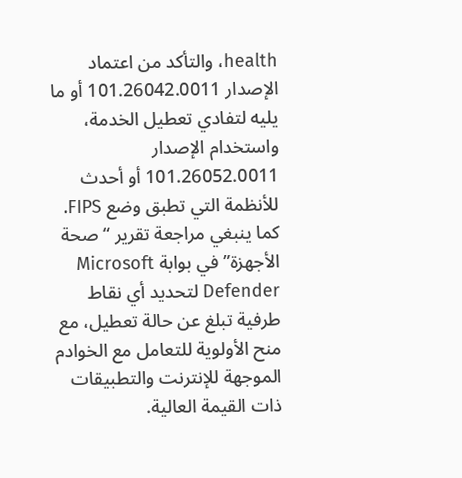health، والتأكد من اعتماد الإصدار 101.26042.0011 أو ما يليه لتفادي تعطيل الخدمة، واستخدام الإصدار 101.26052.0011 أو أحدث للأنظمة التي تطبق وضع FIPS. كما ينبغي مراجعة تقرير “صحة الأجهزة” في بوابة Microsoft Defender لتحديد أي نقاط طرفية تبلغ عن حالة تعطيل، مع منح الأولوية للتعامل مع الخوادم الموجهة للإنترنت والتطبيقات ذات القيمة العالية.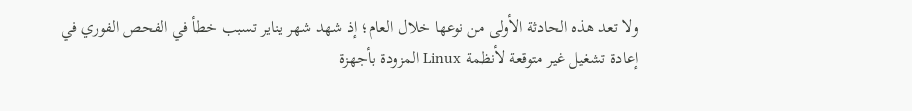ولا تعد هذه الحادثة الأولى من نوعها خلال العام؛ إذ شهد شهر يناير تسبب خطأ في الفحص الفوري في إعادة تشغيل غير متوقعة لأنظمة Linux المزودة بأجهزة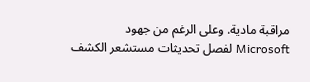مراقبة مادية. وعلى الرغم من جهود Microsoft لفصل تحديثات مستشعر الكشف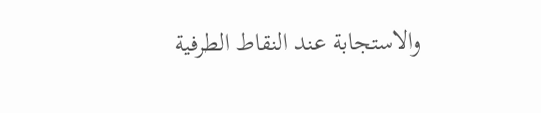والاستجابة عند النقاط الطرفية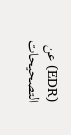(EDR) عن التصحيحات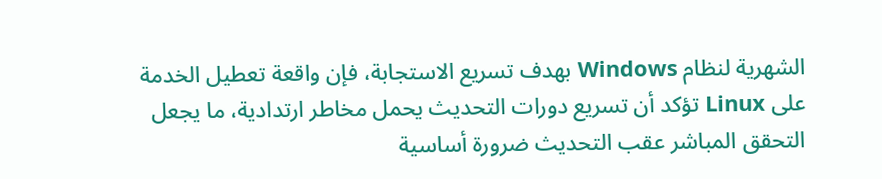الشهرية لنظام Windows بهدف تسريع الاستجابة، فإن واقعة تعطيل الخدمة على Linux تؤكد أن تسريع دورات التحديث يحمل مخاطر ارتدادية، ما يجعل التحقق المباشر عقب التحديث ضرورة أساسية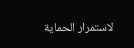لاستمرار الحماية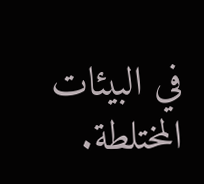في البيئات المختلطة.